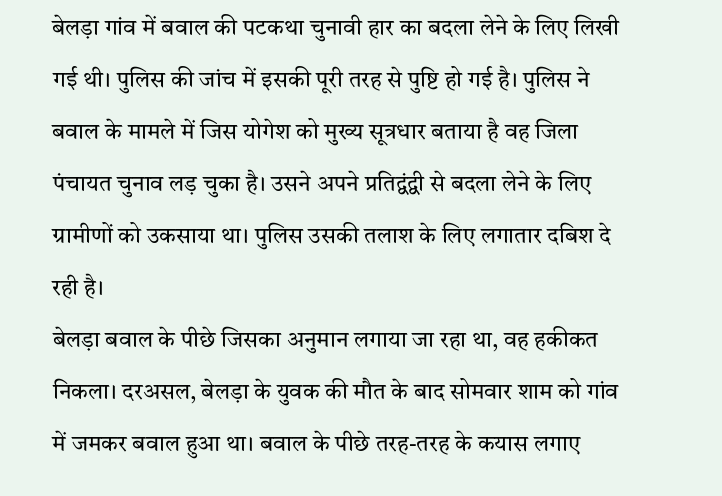बेलड़ा गांव में बवाल की पटकथा चुनावी हार का बदला लेने के लिए लिखी गई थी। पुलिस की जांच में इसकी पूरी तरह से पुष्टि हो गई है। पुलिस ने बवाल के मामले में जिस योगेश को मुख्य सूत्रधार बताया है वह जिला पंचायत चुनाव लड़ चुका है। उसने अपने प्रतिद्वंद्वी से बदला लेने के लिए ग्रामीणों को उकसाया था। पुलिस उसकी तलाश के लिए लगातार दबिश दे रही है।
बेलड़ा बवाल के पीछे जिसका अनुमान लगाया जा रहा था, वह हकीकत निकला। दरअसल, बेलड़ा के युवक की मौत के बाद सोमवार शाम को गांव में जमकर बवाल हुआ था। बवाल के पीछे तरह-तरह के कयास लगाए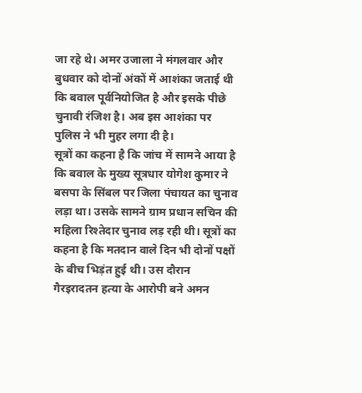जा रहे थे। अमर उजाला ने मंगलवार और बुधवार को दोनों अंकों में आशंका जताई थी कि बवाल पूर्वनियोजित है और इसके पीछे चुनावी रंजिश है। अब इस आशंका पर पुलिस ने भी मुहर लगा दी है।
सूत्रों का कहना है कि जांच में सामने आया है कि बवाल के मुख्य सूत्रधार योगेश कुमार ने बसपा के सिंबल पर जिला पंचायत का चुनाव लड़ा था। उसके सामने ग्राम प्रधान सचिन की महिला रिश्तेदार चुनाव लड़ रही थी। सूत्रों का कहना है कि मतदान वाले दिन भी दोनों पक्षों के बीच भिड़ंत हुई थी। उस दौरान गैरइरादतन हत्या के आरोपी बने अमन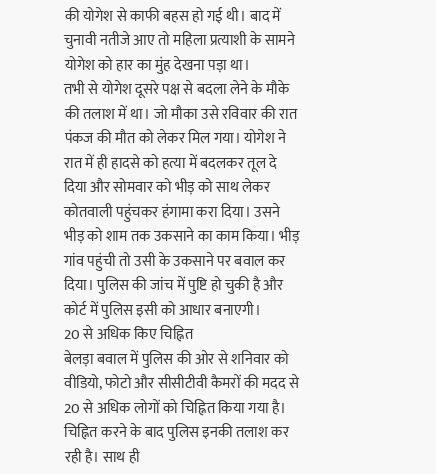की योगेश से काफी बहस हो गई थी। बाद में चुनावी नतीजे आए तो महिला प्रत्याशी के सामने योगेश को हार का मुंह देखना पड़ा था।
तभी से योगेश दूसरे पक्ष से बदला लेने के मौके की तलाश में था। जो मौका उसे रविवार की रात पंकज की मौत को लेकर मिल गया। योगेश ने रात में ही हादसे को हत्या में बदलकर तूल दे दिया और सोमवार को भीड़ को साथ लेकर कोतवाली पहुंचकर हंगामा करा दिया। उसने भीड़ को शाम तक उकसाने का काम किया। भीड़ गांव पहुंची तो उसी के उकसाने पर बवाल कर दिया। पुलिस की जांच में पुष्टि हो चुकी है और कोर्ट में पुलिस इसी को आधार बनाएगी।
20 से अधिक किए चिह्नित
बेलड़ा बवाल में पुलिस की ओर से शनिवार को वीडियो, फोटो और सीसीटीवी कैमरों की मदद से 20 से अधिक लोगों को चिह्नित किया गया है। चिह्नित करने के बाद पुलिस इनकी तलाश कर रही है। साथ ही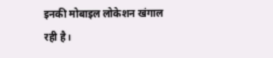इनकी मोबाइल लोकेशन खंगाल रही है।